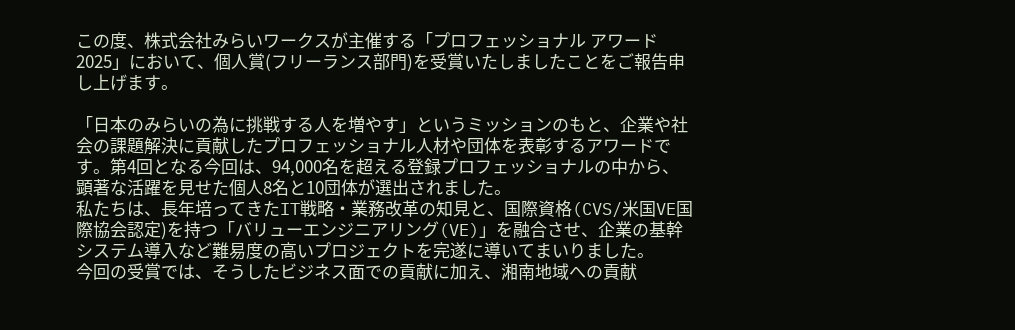この度、株式会社みらいワークスが主催する「プロフェッショナル アワード 2025」において、個人賞(フリーランス部門)を受賞いたしましたことをご報告申し上げます。

「日本のみらいの為に挑戦する人を増やす」というミッションのもと、企業や社会の課題解決に貢献したプロフェッショナル人材や団体を表彰するアワードです。第4回となる今回は、94,000名を超える登録プロフェッショナルの中から、顕著な活躍を見せた個人8名と10団体が選出されました。
私たちは、長年培ってきたIT戦略・業務改革の知見と、国際資格(CVS/米国VE国際協会認定)を持つ「バリューエンジニアリング(VE)」を融合させ、企業の基幹システム導入など難易度の高いプロジェクトを完遂に導いてまいりました。
今回の受賞では、そうしたビジネス面での貢献に加え、湘南地域への貢献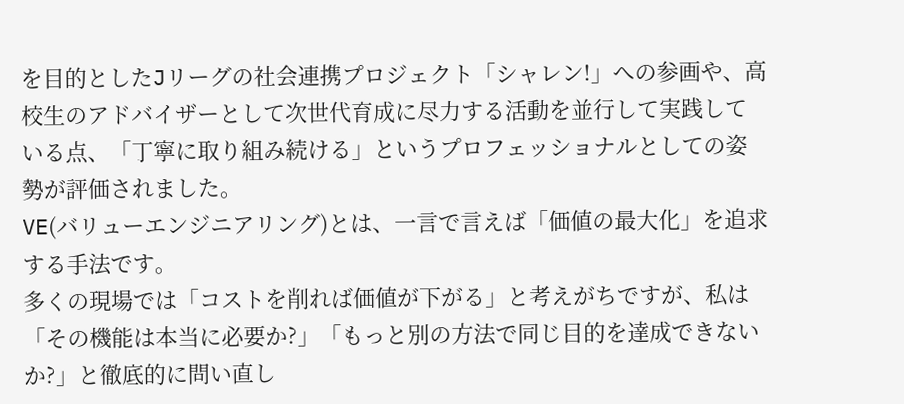を目的としたJリーグの社会連携プロジェクト「シャレン!」への参画や、高校生のアドバイザーとして次世代育成に尽力する活動を並行して実践している点、「丁寧に取り組み続ける」というプロフェッショナルとしての姿勢が評価されました。
VE(バリューエンジニアリング)とは、一言で言えば「価値の最大化」を追求する手法です。
多くの現場では「コストを削れば価値が下がる」と考えがちですが、私は「その機能は本当に必要か?」「もっと別の方法で同じ目的を達成できないか?」と徹底的に問い直し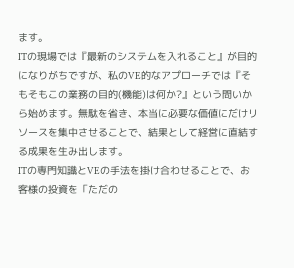ます。
ITの現場では『最新のシステムを入れること』が目的になりがちですが、私のVE的なアプローチでは『そもそもこの業務の目的(機能)は何か?』という問いから始めます。無駄を省き、本当に必要な価値にだけリソースを集中させることで、結果として経営に直結する成果を生み出します。
ITの専門知識とVEの手法を掛け合わせることで、お客様の投資を「ただの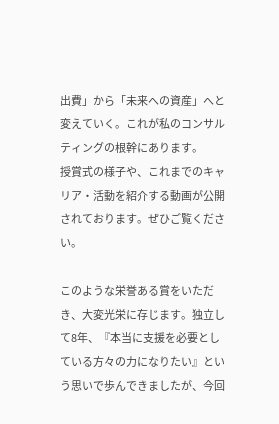出費」から「未来への資産」へと変えていく。これが私のコンサルティングの根幹にあります。
授賞式の様子や、これまでのキャリア・活動を紹介する動画が公開されております。ぜひご覧ください。

このような栄誉ある賞をいただき、大変光栄に存じます。独立して8年、『本当に支援を必要としている方々の力になりたい』という思いで歩んできましたが、今回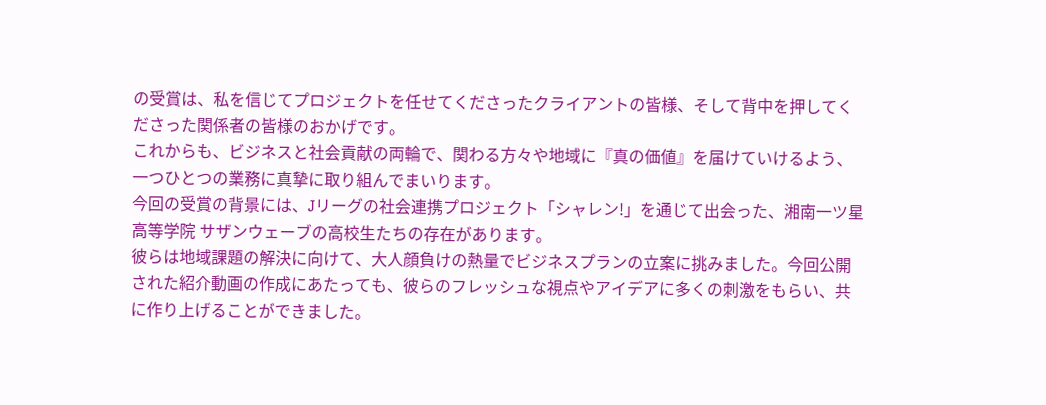の受賞は、私を信じてプロジェクトを任せてくださったクライアントの皆様、そして背中を押してくださった関係者の皆様のおかげです。
これからも、ビジネスと社会貢献の両輪で、関わる方々や地域に『真の価値』を届けていけるよう、一つひとつの業務に真摯に取り組んでまいります。
今回の受賞の背景には、Jリーグの社会連携プロジェクト「シャレン!」を通じて出会った、湘南一ツ星高等学院 サザンウェーブの高校生たちの存在があります。
彼らは地域課題の解決に向けて、大人顔負けの熱量でビジネスプランの立案に挑みました。今回公開された紹介動画の作成にあたっても、彼らのフレッシュな視点やアイデアに多くの刺激をもらい、共に作り上げることができました。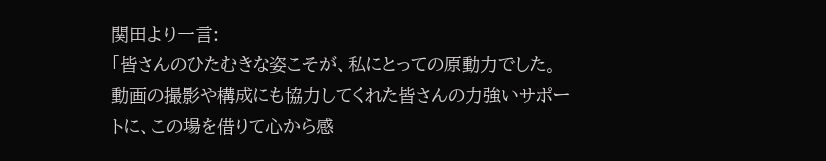関田より一言:
「皆さんのひたむきな姿こそが、私にとっての原動力でした。動画の撮影や構成にも協力してくれた皆さんの力強いサポートに、この場を借りて心から感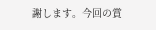謝します。今回の賞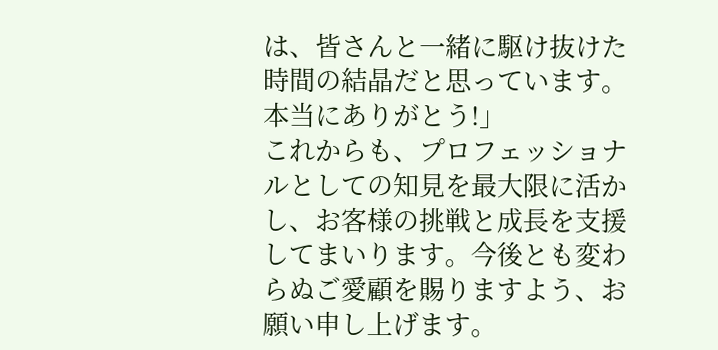は、皆さんと一緒に駆け抜けた時間の結晶だと思っています。本当にありがとう!」
これからも、プロフェッショナルとしての知見を最大限に活かし、お客様の挑戦と成長を支援してまいります。今後とも変わらぬご愛顧を賜りますよう、お願い申し上げます。